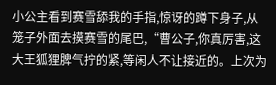小公主看到赛雪舔我的手指,惊讶的蹲下身子,从笼子外面去摸赛雪的尾巴,“曹公子,你真厉害,这大王狐狸脾气拧的紧,等闲人不让接近的。上次为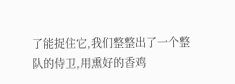了能捉住它,我们整整出了一个整队的侍卫,用熏好的香鸡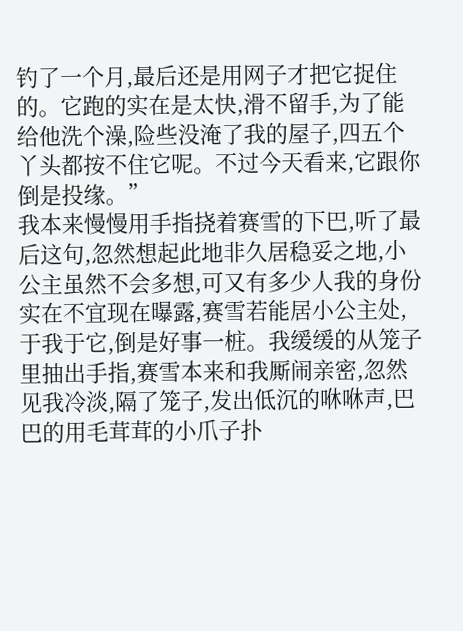钓了一个月,最后还是用网子才把它捉住的。它跑的实在是太快,滑不留手,为了能给他洗个澡,险些没淹了我的屋子,四五个丫头都按不住它呢。不过今天看来,它跟你倒是投缘。”
我本来慢慢用手指挠着赛雪的下巴,听了最后这句,忽然想起此地非久居稳妥之地,小公主虽然不会多想,可又有多少人我的身份实在不宜现在曝露,赛雪若能居小公主处,于我于它,倒是好事一桩。我缓缓的从笼子里抽出手指,赛雪本来和我厮闹亲密,忽然见我冷淡,隔了笼子,发出低沉的咻咻声,巴巴的用毛茸茸的小爪子扑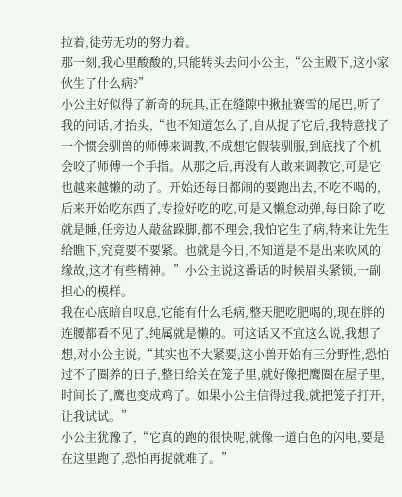拉着,徒劳无功的努力着。
那一刻,我心里酸酸的,只能转头去问小公主,“公主殿下,这小家伙生了什么病?”
小公主好似得了新奇的玩具,正在缝隙中揪扯赛雪的尾巴,听了我的问话,才抬头,“也不知道怎么了,自从捉了它后,我特意找了一个惯会驯兽的师傅来调教,不成想它假装驯服,到底找了个机会咬了师傅一个手指。从那之后,再没有人敢来调教它,可是它也越来越懒的动了。开始还每日都闹的要跑出去,不吃不喝的,后来开始吃东西了,专捡好吃的吃,可是又懒怠动弹,每日除了吃就是睡,任旁边人敲盆跺脚,都不理会,我怕它生了病,特来让先生给瞧下,究竟要不要紧。也就是今日,不知道是不是出来吹风的缘故,这才有些精神。”小公主说这番话的时候眉头紧锁,一副担心的模样。
我在心底暗自叹息,它能有什么毛病,整天肥吃肥喝的,现在胖的连腰都看不见了,纯属就是懒的。可这话又不宜这么说,我想了想,对小公主说,“其实也不大紧要,这小兽开始有三分野性,恐怕过不了圈养的日子,整日给关在笼子里,就好像把鹰圈在屋子里,时间长了,鹰也变成鸡了。如果小公主信得过我,就把笼子打开,让我试试。”
小公主犹豫了,“它真的跑的很快呢,就像一道白色的闪电,要是在这里跑了,恐怕再捉就难了。”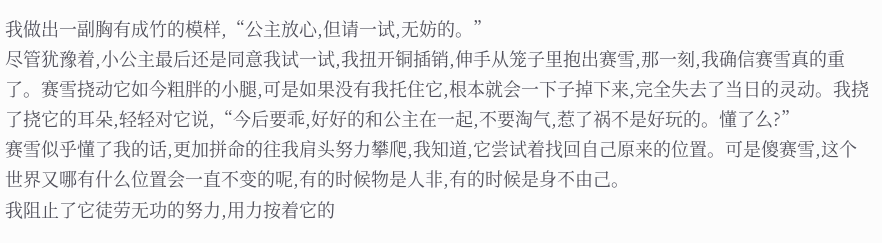我做出一副胸有成竹的模样,“公主放心,但请一试,无妨的。”
尽管犹豫着,小公主最后还是同意我试一试,我扭开铜插销,伸手从笼子里抱出赛雪,那一刻,我确信赛雪真的重了。赛雪挠动它如今粗胖的小腿,可是如果没有我托住它,根本就会一下子掉下来,完全失去了当日的灵动。我挠了挠它的耳朵,轻轻对它说,“今后要乖,好好的和公主在一起,不要淘气,惹了祸不是好玩的。懂了么?”
赛雪似乎懂了我的话,更加拼命的往我肩头努力攀爬,我知道,它尝试着找回自己原来的位置。可是傻赛雪,这个世界又哪有什么位置会一直不变的呢,有的时候物是人非,有的时候是身不由己。
我阻止了它徒劳无功的努力,用力按着它的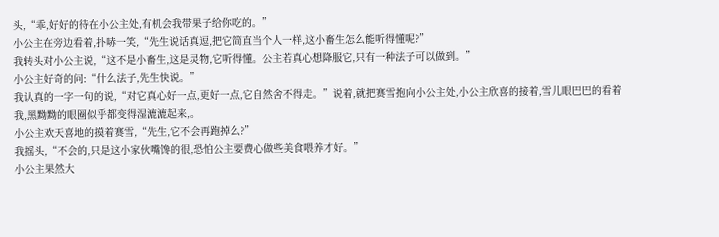头,“乖,好好的待在小公主处,有机会我带果子给你吃的。”
小公主在旁边看着,扑哧一笑,“先生说话真逗,把它简直当个人一样,这小畜生怎么能听得懂呢?”
我转头对小公主说,“这不是小畜生,这是灵物,它听得懂。公主若真心想降服它,只有一种法子可以做到。”
小公主好奇的问:“什么法子,先生快说。”
我认真的一字一句的说,“对它真心好一点,更好一点,它自然舍不得走。”说着,就把赛雪抱向小公主处,小公主欣喜的接着,雪儿眼巴巴的看着我,黑黝黝的眼圈似乎都变得湿漉漉起来,。
小公主欢天喜地的摸着赛雪,“先生,它不会再跑掉么?”
我摇头,“不会的,只是这小家伙嘴馋的很,恐怕公主要费心做些美食喂养才好。”
小公主果然大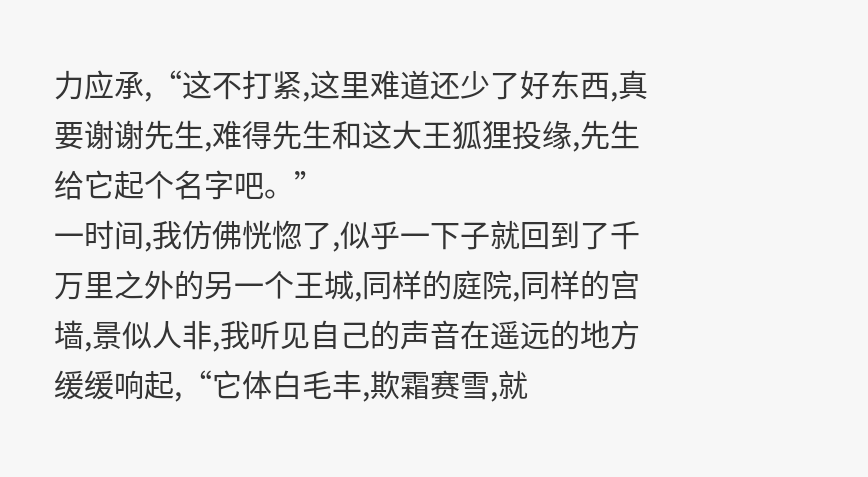力应承,“这不打紧,这里难道还少了好东西,真要谢谢先生,难得先生和这大王狐狸投缘,先生给它起个名字吧。”
一时间,我仿佛恍惚了,似乎一下子就回到了千万里之外的另一个王城,同样的庭院,同样的宫墙,景似人非,我听见自己的声音在遥远的地方缓缓响起,“它体白毛丰,欺霜赛雪,就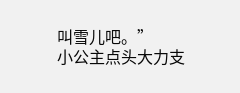叫雪儿吧。”
小公主点头大力支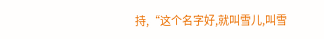持,“这个名字好,就叫雪儿,叫雪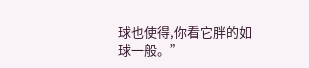球也使得,你看它胖的如球一般。”